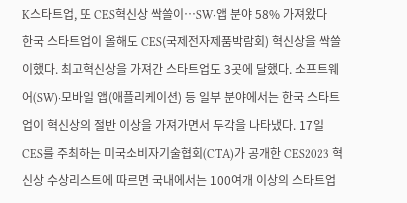K스타트업, 또 CES혁신상 싹쓸이…SW·앱 분야 58% 가져왔다
한국 스타트업이 올해도 CES(국제전자제품박람회) 혁신상을 싹쓸이했다. 최고혁신상을 가져간 스타트업도 3곳에 달했다. 소프트웨어(SW)·모바일 앱(애플리케이션) 등 일부 분야에서는 한국 스타트업이 혁신상의 절반 이상을 가져가면서 두각을 나타냈다. 17일 CES를 주최하는 미국소비자기술협회(CTA)가 공개한 CES2023 혁신상 수상리스트에 따르면 국내에서는 100여개 이상의 스타트업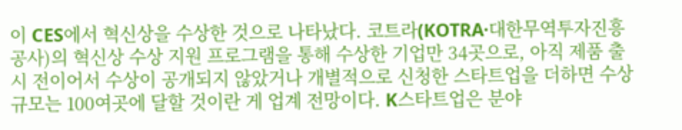이 CES에서 혁신상을 수상한 것으로 나타났다. 코트라(KOTRA·대한무역투자진흥공사)의 혁신상 수상 지원 프로그램을 통해 수상한 기업만 34곳으로, 아직 제품 출시 전이어서 수상이 공개되지 않았거나 개별적으로 신청한 스타트업을 더하면 수상 규모는 100여곳에 달할 것이란 게 업계 전망이다. K스타트업은 분야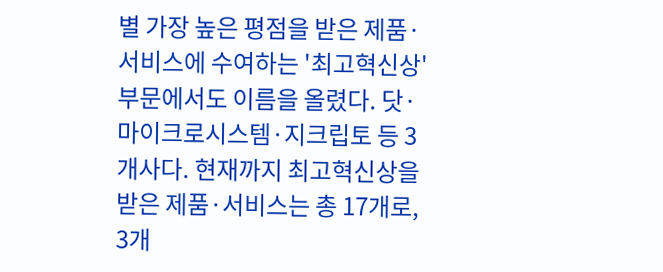별 가장 높은 평점을 받은 제품·서비스에 수여하는 '최고혁신상' 부문에서도 이름을 올렸다. 닷·마이크로시스템·지크립토 등 3개사다. 현재까지 최고혁신상을 받은 제품·서비스는 총 17개로, 3개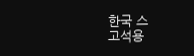한국 스
고석용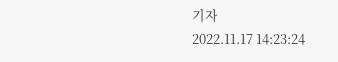기자
2022.11.17 14:23:24